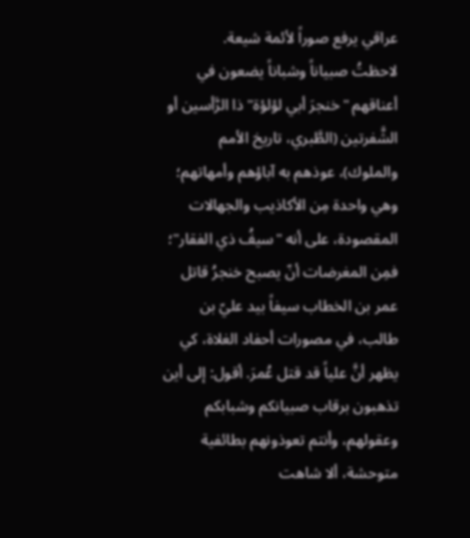عراقي يرفع صوراً لأئمة شيعة.
لاحظتُ صبياناً وشباناً يضعون في أعناقهم "خنجرَ أبي لؤلؤة" ذا الرَّأسين أو الشَّفرتين (الطَّبري، تاريخ الأمم والملوك)، عوذهم به آباؤهم وأمهاتهم؛ وهي واحدة مِن الأكاذيب والجهالات المقصودة، على أنه "سيفُ ذي الفقار"؛ فمِن المغرضات أنّ يصبح خنجرُ قاتل عمر بن الخطاب سيفاً بيد عليّ بن طالب، في مصورات أحفاد الغلاة، كي يظهر أنَّ علياً قد قتل عُمرَ. أقول: إلى أين تذهبون برقاب صبيانكم وشبابكم وعقولهم، وأنتم تعوذونهم بطائفية متوحشة، ألا شاهت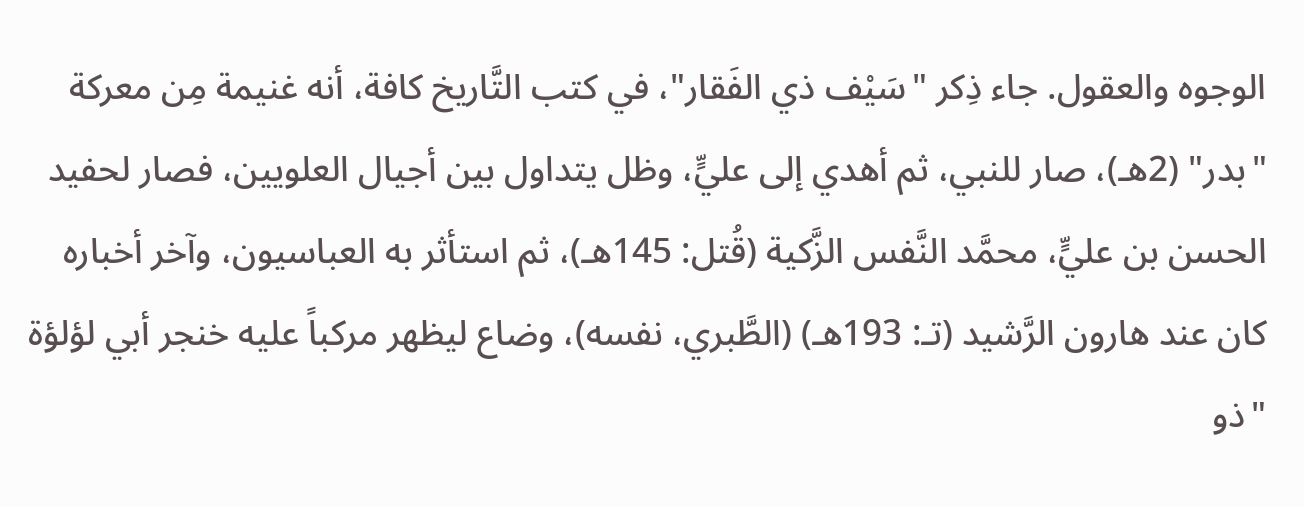الوجوه والعقول. جاء ذِكر "سَيْف ذي الفَقار"، في كتب التَّاريخ كافة، أنه غنيمة مِن معركة "بدر" (2هـ)، صار للنبي، ثم أهدي إلى عليٍّ، وظل يتداول بين أجيال العلويين، فصار لحفيد الحسن بن عليٍّ، محمَّد النَّفس الزَّكية (قُتل: 145هـ)، ثم استأثر به العباسيون، وآخر أخباره كان عند هارون الرَّشيد (تـ: 193هـ) (الطَّبري، نفسه)، وضاع ليظهر مركباً عليه خنجر أبي لؤلؤة "ذو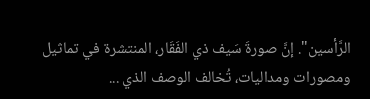الرَّأسين". إنَّ صورةَ سَيف ذي الفَقَار، المنتشرة في تماثيل ومصورات ومداليات، تُخالف الوصف الذي ...